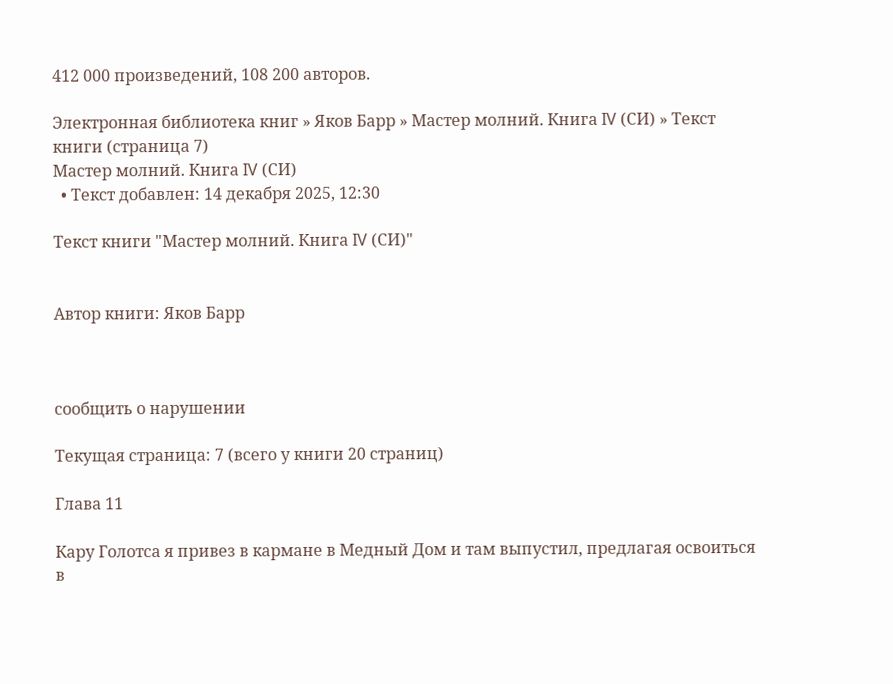412 000 произведений, 108 200 авторов.

Электронная библиотека книг » Яков Барр » Мастер молний. Книга IV (СИ) » Текст книги (страница 7)
Мастер молний. Книга IV (СИ)
  • Текст добавлен: 14 декабря 2025, 12:30

Текст книги "Мастер молний. Книга IV (СИ)"


Автор книги: Яков Барр



сообщить о нарушении

Текущая страница: 7 (всего у книги 20 страниц)

Глава 11

Кару Голотса я привез в кармане в Медный Дом и там выпустил, предлагая освоиться в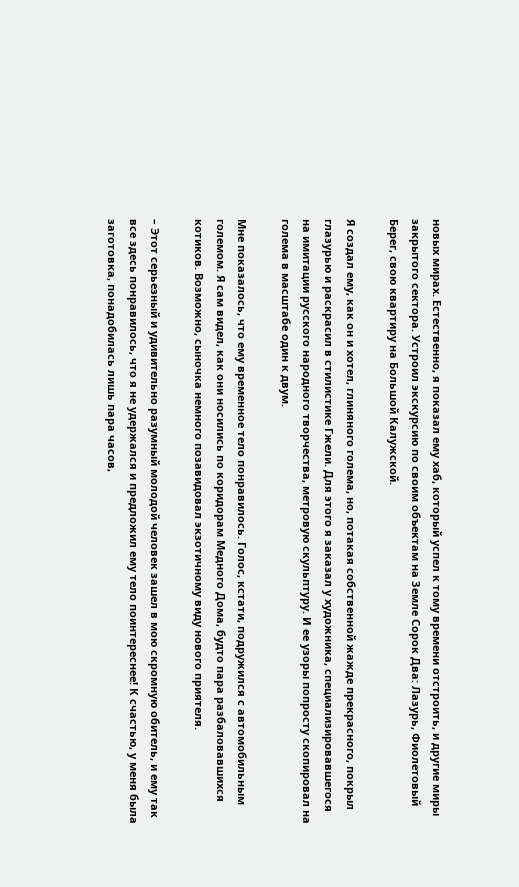новых мирах. Естественно, я показал ему хаб, который успел к тому времени отстроить, и другие миры закрытого сектора. Устроил экскурсию по своим объектам на Земле Сорок Два: Лазурь, Фиолетовый Берег, свою квартиру на Большой Калужской.

Я создал ему, как он и хотел, глиняного голема, но, потакая собственной жажде прекрасного, покрыл глазурью и раскрасил в стилистике Гжели. Для этого я заказал у художника, специализировавшегося на имитации русского народного творчества, метровую скульптуру. И ее узоры попросту скопировал на голема в масштабе один к двум.

Мне показалось, что ему временное тело понравилось. Голос, кстати, подружился с автомобильным големом. Я сам видел, как они носились по коридорам Медного Дома, будто пара разбаловавшихся котиков. Возможно, сыночка немного позавидовал экзотичному виду нового приятеля.

– Этот серьезный и удивительно разумный молодой человек зашел в мою скромную обитель, и ему так все здесь понравилось, что я не удержался и предложил ему тело поинтереснее! К счастью, у меня была заготовка, понадобилась лишь пара часов,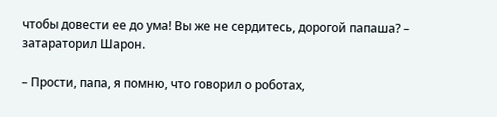чтобы довести ее до ума! Вы же не сердитесь, дорогой папаша? – затараторил Шарон.

– Прости, папа, я помню, что говорил о роботах,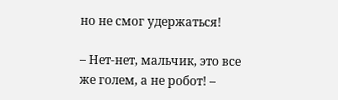но не смог удержаться!

– Нет-нет, мальчик, это все же голем, а не робот! –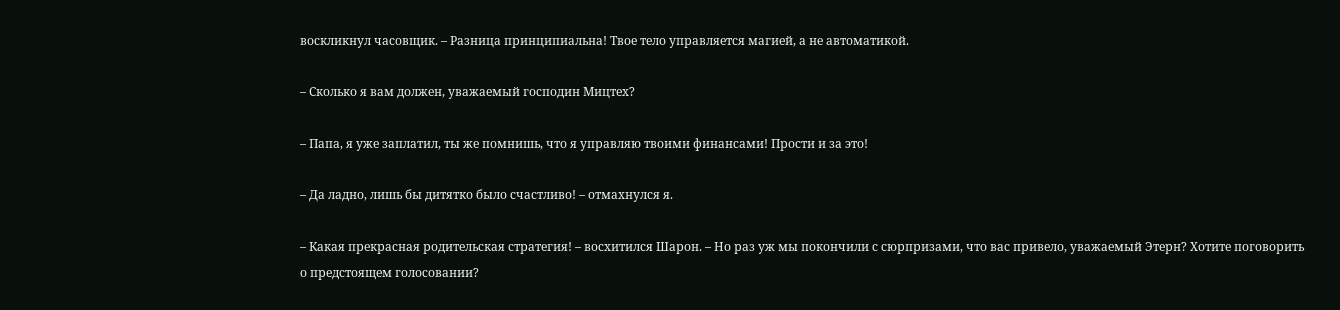воскликнул часовщик. – Разница принципиальна! Твое тело управляется магией, а не автоматикой.

– Сколько я вам должен, уважаемый господин Мицтех?

– Папа, я уже заплатил, ты же помнишь, что я управляю твоими финансами! Прости и за это!

– Да ладно, лишь бы дитятко было счастливо! – отмахнулся я.

– Какая прекрасная родительская стратегия! – восхитился Шарон. – Но раз уж мы покончили с сюрпризами, что вас привело, уважаемый Этерн? Хотите поговорить о предстоящем голосовании?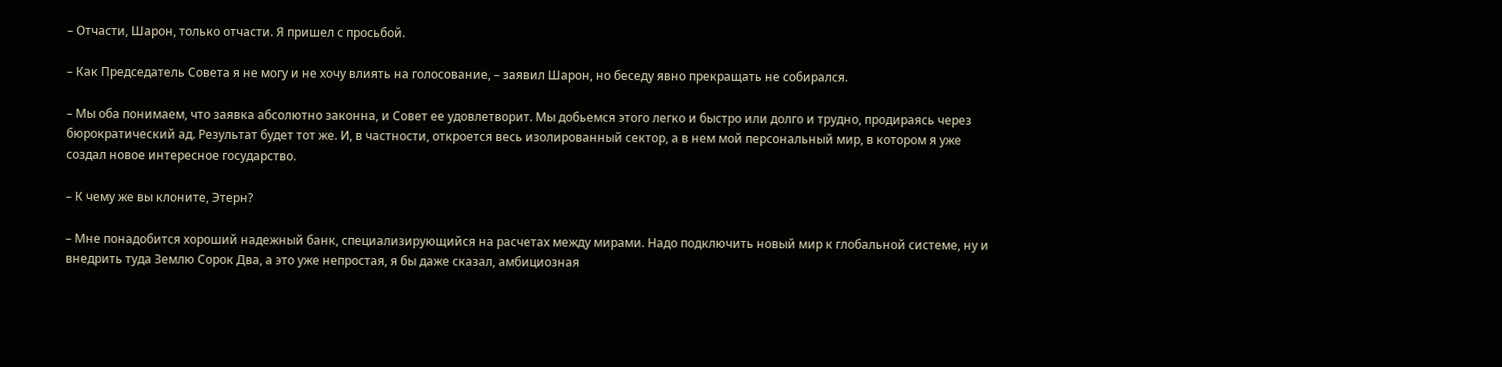– Отчасти, Шарон, только отчасти. Я пришел с просьбой.

– Как Председатель Совета я не могу и не хочу влиять на голосование, – заявил Шарон, но беседу явно прекращать не собирался.

– Мы оба понимаем, что заявка абсолютно законна, и Совет ее удовлетворит. Мы добьемся этого легко и быстро или долго и трудно, продираясь через бюрократический ад. Результат будет тот же. И, в частности, откроется весь изолированный сектор, а в нем мой персональный мир, в котором я уже создал новое интересное государство.

– К чему же вы клоните, Этерн?

– Мне понадобится хороший надежный банк, специализирующийся на расчетах между мирами. Надо подключить новый мир к глобальной системе, ну и внедрить туда Землю Сорок Два, а это уже непростая, я бы даже сказал, амбициозная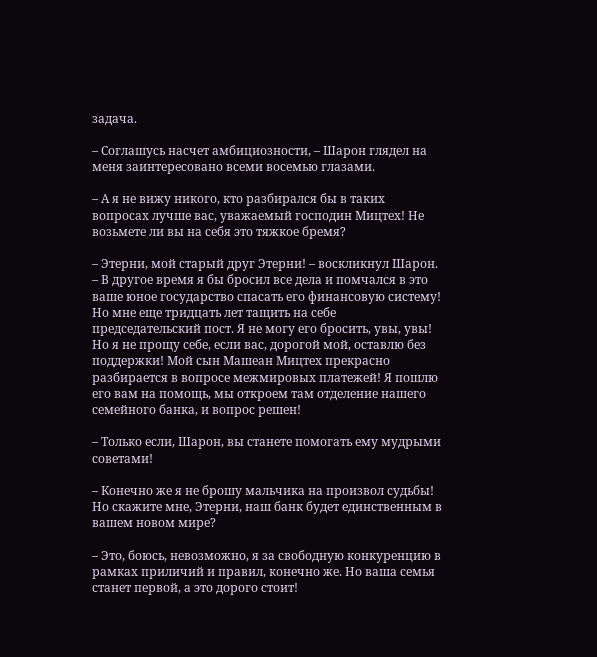задача.

– Соглашусь насчет амбициозности, – Шарон глядел на меня заинтересовано всеми восемью глазами.

– А я не вижу никого, кто разбирался бы в таких вопросах лучше вас, уважаемый господин Мицтех! Не возьмете ли вы на себя это тяжкое бремя?

– Этерни, мой старый друг Этерни! – воскликнул Шарон. – В другое время я бы бросил все дела и помчался в это ваше юное государство спасать его финансовую систему! Но мне еще тридцать лет тащить на себе председательский пост. Я не могу его бросить, увы, увы! Но я не прощу себе, если вас, дорогой мой, оставлю без поддержки! Мой сын Машеан Мицтех прекрасно разбирается в вопросе межмировых платежей! Я пошлю его вам на помощь, мы откроем там отделение нашего семейного банка, и вопрос решен!

– Только если, Шарон, вы станете помогать ему мудрыми советами!

– Конечно же я не брошу мальчика на произвол судьбы! Но скажите мне, Этерни, наш банк будет единственным в вашем новом мире?

– Это, боюсь, невозможно, я за свободную конкуренцию в рамках приличий и правил, конечно же. Но ваша семья станет первой, а это дорого стоит!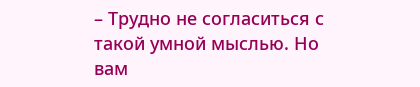– Трудно не согласиться с такой умной мыслью. Но вам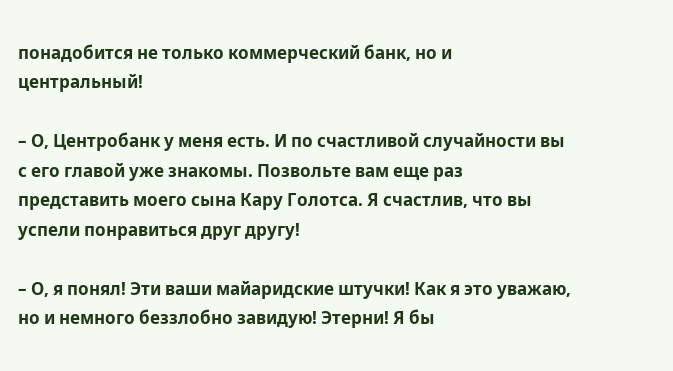понадобится не только коммерческий банк, но и центральный!

– О, Центробанк у меня есть. И по счастливой случайности вы с его главой уже знакомы. Позвольте вам еще раз представить моего сына Кару Голотса. Я счастлив, что вы успели понравиться друг другу!

– О, я понял! Эти ваши майаридские штучки! Как я это уважаю, но и немного беззлобно завидую! Этерни! Я бы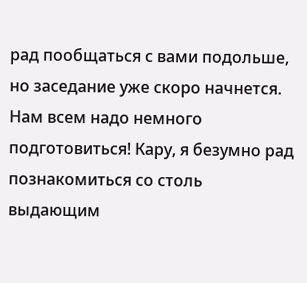рад пообщаться с вами подольше, но заседание уже скоро начнется. Нам всем надо немного подготовиться! Кару, я безумно рад познакомиться со столь выдающим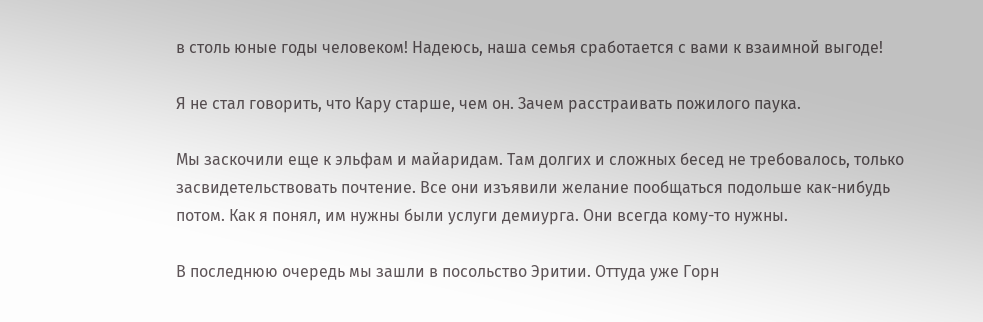в столь юные годы человеком! Надеюсь, наша семья сработается с вами к взаимной выгоде!

Я не стал говорить, что Кару старше, чем он. Зачем расстраивать пожилого паука.

Мы заскочили еще к эльфам и майаридам. Там долгих и сложных бесед не требовалось, только засвидетельствовать почтение. Все они изъявили желание пообщаться подольше как-нибудь потом. Как я понял, им нужны были услуги демиурга. Они всегда кому-то нужны.

В последнюю очередь мы зашли в посольство Эритии. Оттуда уже Горн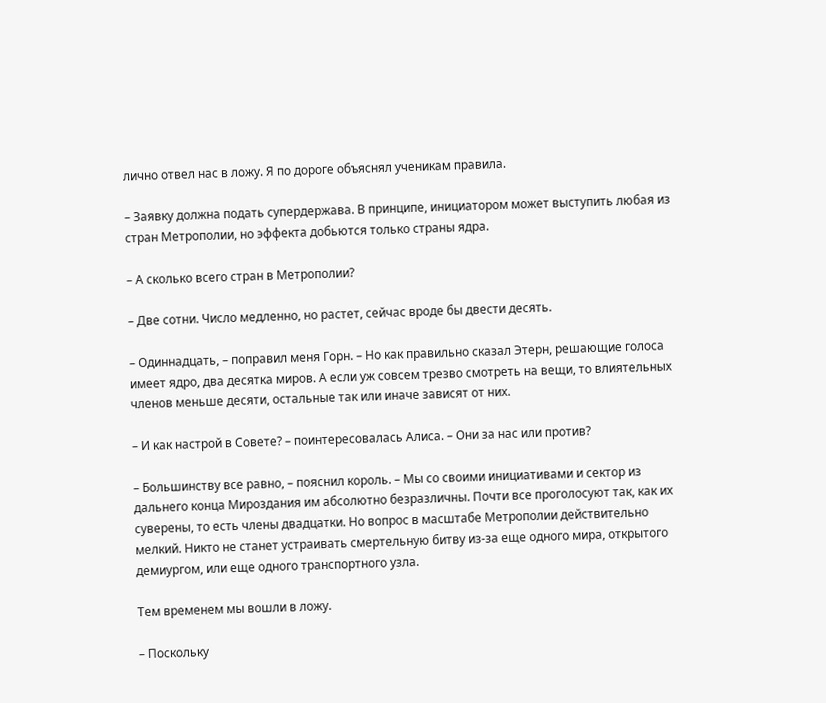лично отвел нас в ложу. Я по дороге объяснял ученикам правила.

– Заявку должна подать супердержава. В принципе, инициатором может выступить любая из стран Метрополии, но эффекта добьются только страны ядра.

– А сколько всего стран в Метрополии?

– Две сотни. Число медленно, но растет, сейчас вроде бы двести десять.

– Одиннадцать, – поправил меня Горн. – Но как правильно сказал Этерн, решающие голоса имеет ядро, два десятка миров. А если уж совсем трезво смотреть на вещи, то влиятельных членов меньше десяти, остальные так или иначе зависят от них.

– И как настрой в Совете? – поинтересовалась Алиса. – Они за нас или против?

– Большинству все равно, – пояснил король. – Мы со своими инициативами и сектор из дальнего конца Мироздания им абсолютно безразличны. Почти все проголосуют так, как их суверены, то есть члены двадцатки. Но вопрос в масштабе Метрополии действительно мелкий. Никто не станет устраивать смертельную битву из-за еще одного мира, открытого демиургом, или еще одного транспортного узла.

Тем временем мы вошли в ложу.

– Поскольку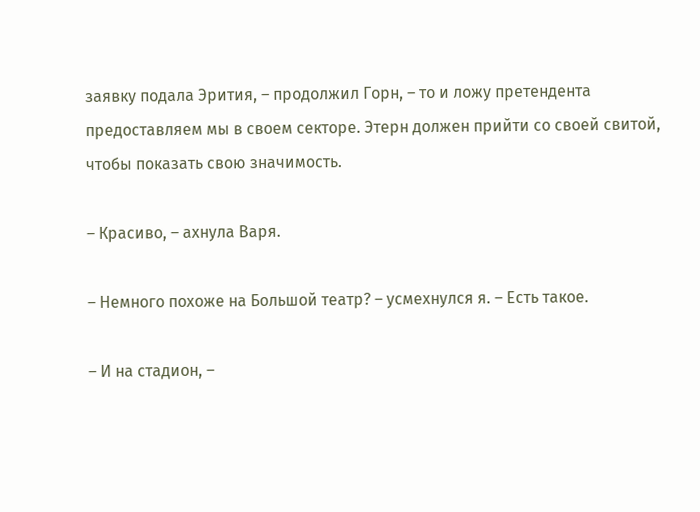заявку подала Эрития, – продолжил Горн, – то и ложу претендента предоставляем мы в своем секторе. Этерн должен прийти со своей свитой, чтобы показать свою значимость.

– Красиво, – ахнула Варя.

– Немного похоже на Большой театр? – усмехнулся я. – Есть такое.

– И на стадион, –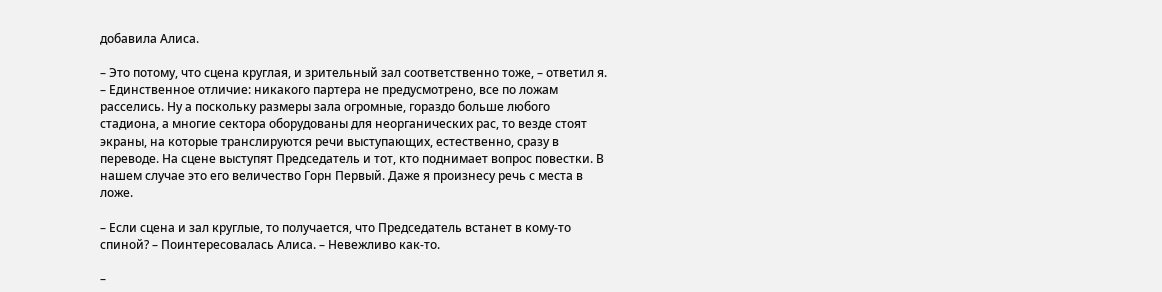добавила Алиса.

– Это потому, что сцена круглая, и зрительный зал соответственно тоже, – ответил я. – Единственное отличие: никакого партера не предусмотрено, все по ложам расселись. Ну а поскольку размеры зала огромные, гораздо больше любого стадиона, а многие сектора оборудованы для неорганических рас, то везде стоят экраны, на которые транслируются речи выступающих, естественно, сразу в переводе. На сцене выступят Председатель и тот, кто поднимает вопрос повестки. В нашем случае это его величество Горн Первый. Даже я произнесу речь с места в ложе.

– Если сцена и зал круглые, то получается, что Председатель встанет в кому-то спиной? – Поинтересовалась Алиса. – Невежливо как-то.

–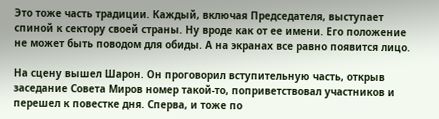Это тоже часть традиции. Каждый, включая Председателя, выступает спиной к сектору своей страны. Ну вроде как от ее имени. Его положение не может быть поводом для обиды. А на экранах все равно появится лицо.

На сцену вышел Шарон. Он проговорил вступительную часть, открыв заседание Совета Миров номер такой-то, поприветствовал участников и перешел к повестке дня. Сперва, и тоже по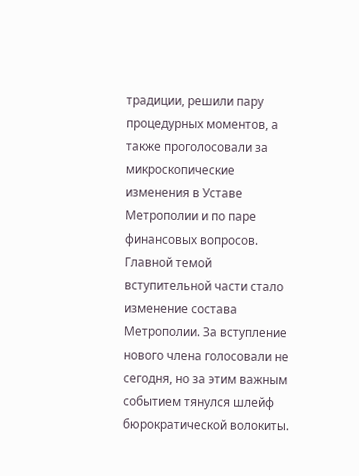традиции, решили пару процедурных моментов, а также проголосовали за микроскопические изменения в Уставе Метрополии и по паре финансовых вопросов. Главной темой вступительной части стало изменение состава Метрополии. За вступление нового члена голосовали не сегодня, но за этим важным событием тянулся шлейф бюрократической волокиты.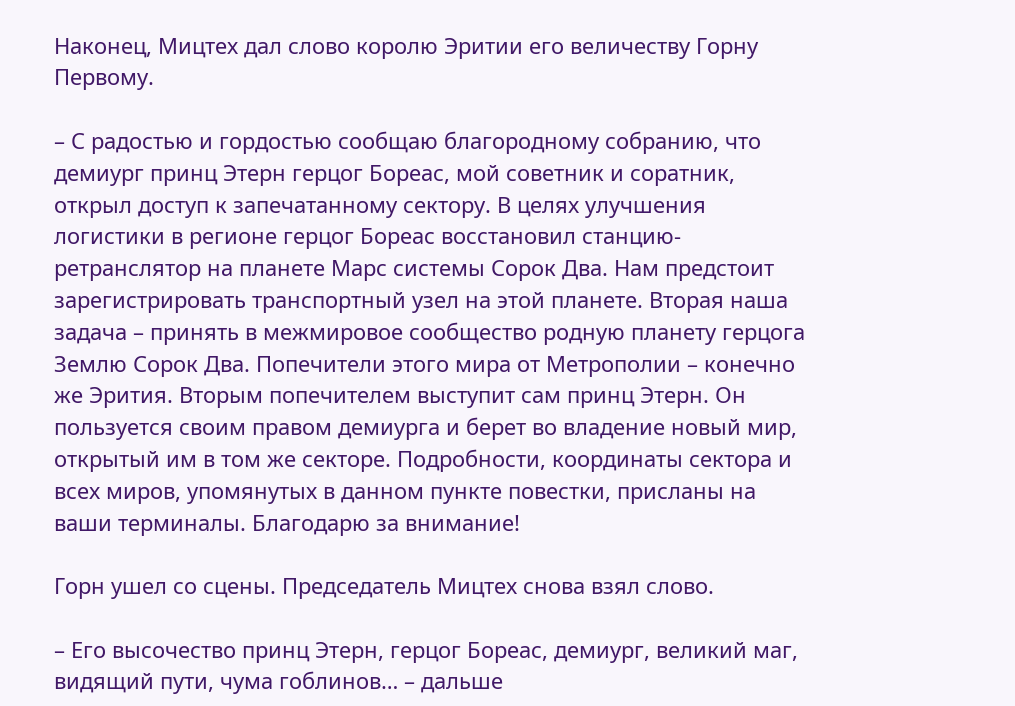Наконец, Мицтех дал слово королю Эритии его величеству Горну Первому.

– С радостью и гордостью сообщаю благородному собранию, что демиург принц Этерн герцог Бореас, мой советник и соратник, открыл доступ к запечатанному сектору. В целях улучшения логистики в регионе герцог Бореас восстановил станцию-ретранслятор на планете Марс системы Сорок Два. Нам предстоит зарегистрировать транспортный узел на этой планете. Вторая наша задача – принять в межмировое сообщество родную планету герцога Землю Сорок Два. Попечители этого мира от Метрополии – конечно же Эрития. Вторым попечителем выступит сам принц Этерн. Он пользуется своим правом демиурга и берет во владение новый мир, открытый им в том же секторе. Подробности, координаты сектора и всех миров, упомянутых в данном пункте повестки, присланы на ваши терминалы. Благодарю за внимание!

Горн ушел со сцены. Председатель Мицтех снова взял слово.

– Его высочество принц Этерн, герцог Бореас, демиург, великий маг, видящий пути, чума гоблинов… – дальше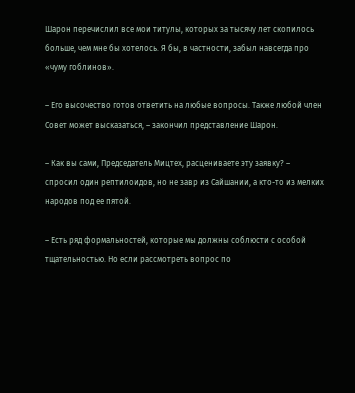Шарон перечислил все мои титулы, которых за тысячу лет скопилось больше, чем мне бы хотелось. Я бы, в частности, забыл навсегда про «чуму гоблинов».

– Его высочество готов ответить на любые вопросы. Также любой член Совет может высказаться, – закончил представление Шарон.

– Как вы сами, Председатель Мицтех, расцениваете эту заявку? – спросил один рептилоидов, но не завр из Сайшании, а кто-то из мелких народов под ее пятой.

– Есть ряд формальностей, которые мы должны соблюсти с особой тщательностью. Но если рассмотреть вопрос по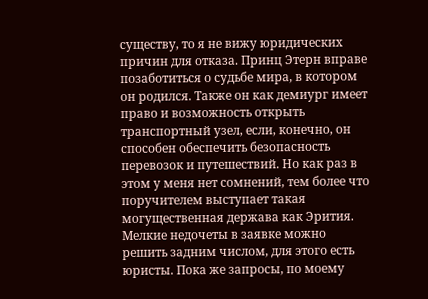существу, то я не вижу юридических причин для отказа. Принц Этерн вправе позаботиться о судьбе мира, в котором он родился. Также он как демиург имеет право и возможность открыть транспортный узел, если, конечно, он способен обеспечить безопасность перевозок и путешествий. Но как раз в этом у меня нет сомнений, тем более что поручителем выступает такая могущественная держава как Эрития. Мелкие недочеты в заявке можно решить задним числом, для этого есть юристы. Пока же запросы, по моему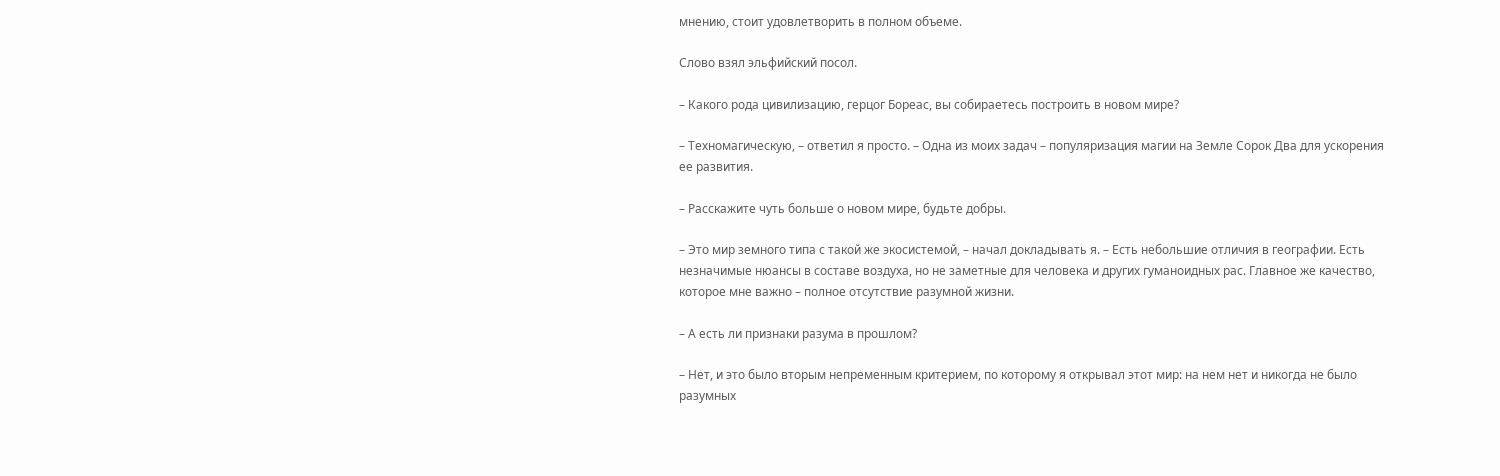мнению, стоит удовлетворить в полном объеме.

Слово взял эльфийский посол.

– Какого рода цивилизацию, герцог Бореас, вы собираетесь построить в новом мире?

– Техномагическую, – ответил я просто. – Одна из моих задач – популяризация магии на Земле Сорок Два для ускорения ее развития.

– Расскажите чуть больше о новом мире, будьте добры.

– Это мир земного типа с такой же экосистемой, – начал докладывать я. – Есть небольшие отличия в географии. Есть незначимые нюансы в составе воздуха, но не заметные для человека и других гуманоидных рас. Главное же качество, которое мне важно – полное отсутствие разумной жизни.

– А есть ли признаки разума в прошлом?

– Нет, и это было вторым непременным критерием, по которому я открывал этот мир: на нем нет и никогда не было разумных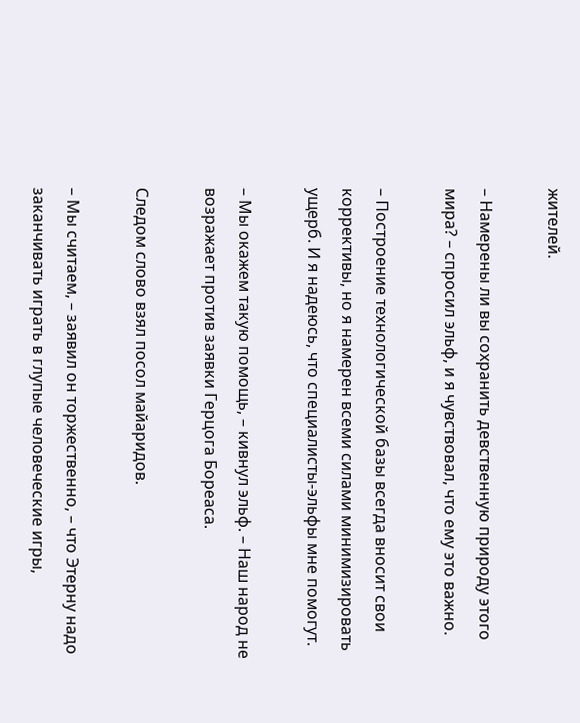жителей.

– Намерены ли вы сохранить девственную природу этого мира? – спросил эльф, и я чувствовал, что ему это важно.

– Построение технологической базы всегда вносит свои коррективы, но я намерен всеми силами минимизировать ущерб. И я надеюсь, что специалисты-эльфы мне помогут.

– Мы окажем такую помощь, – кивнул эльф. – Наш народ не возражает против заявки Герцога Бореаса.

Следом слово взял посол майаридов.

– Мы считаем, – заявил он торжественно, – что Этерну надо заканчивать играть в глупые человеческие игры,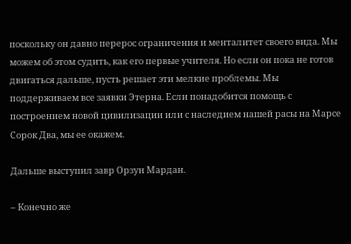поскольку он давно перерос ограничения и менталитет своего вида. Мы можем об этом судить, как его первые учителя. Но если он пока не готов двигаться дальше, пусть решает эти мелкие проблемы. Мы поддерживаем все заявки Этерна. Если понадобится помощь с построением новой цивилизации или с наследием нашей расы на Марсе Сорок Два, мы ее окажем.

Дальше выступил завр Орзун Мардан.

– Конечно же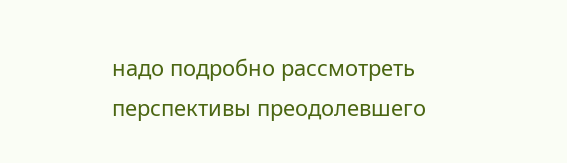надо подробно рассмотреть перспективы преодолевшего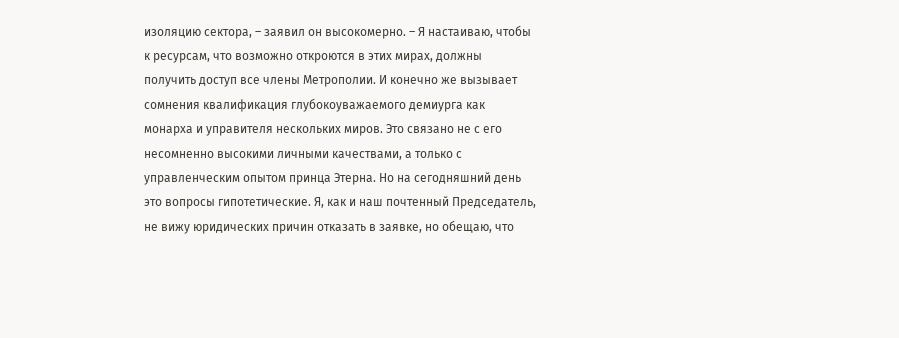изоляцию сектора, – заявил он высокомерно. – Я настаиваю, чтобы к ресурсам, что возможно откроются в этих мирах, должны получить доступ все члены Метрополии. И конечно же вызывает сомнения квалификация глубокоуважаемого демиурга как монарха и управителя нескольких миров. Это связано не с его несомненно высокими личными качествами, а только с управленческим опытом принца Этерна. Но на сегодняшний день это вопросы гипотетические. Я, как и наш почтенный Председатель, не вижу юридических причин отказать в заявке, но обещаю, что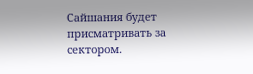Сайшания будет присматривать за сектором.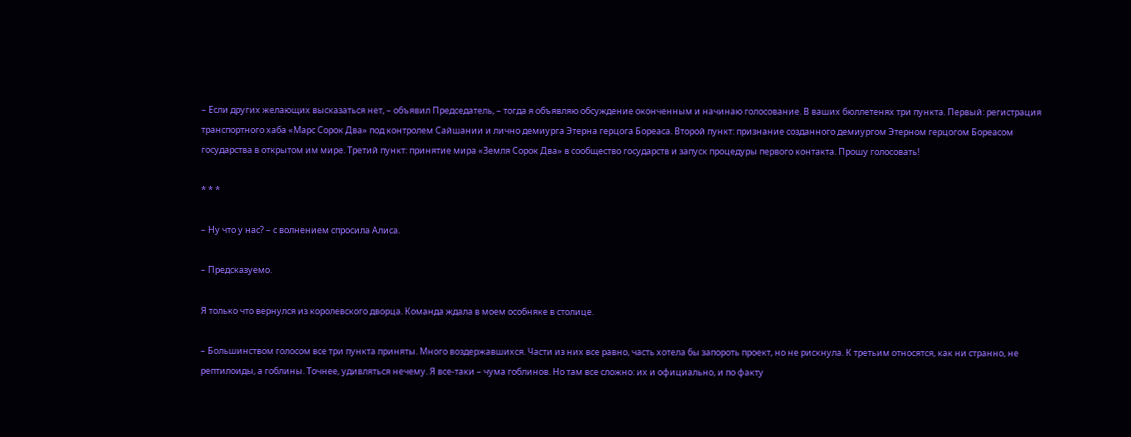– Если других желающих высказаться нет, – объявил Председатель, – тогда я объявляю обсуждение оконченным и начинаю голосование. В ваших бюллетенях три пункта. Первый: регистрация транспортного хаба «Марс Сорок Два» под контролем Сайшании и лично демиурга Этерна герцога Бореаса. Второй пункт: признание созданного демиургом Этерном герцогом Бореасом государства в открытом им мире. Третий пункт: принятие мира «Земля Сорок Два» в сообщество государств и запуск процедуры первого контакта. Прошу голосовать!

* * *

– Ну что у нас? – с волнением спросила Алиса.

– Предсказуемо.

Я только что вернулся из королевского дворца. Команда ждала в моем особняке в столице.

– Большинством голосом все три пункта приняты. Много воздержавшихся. Части из них все равно, часть хотела бы запороть проект, но не рискнула. К третьим относятся, как ни странно, не рептилоиды, а гоблины. Точнее, удивляться нечему. Я все-таки – чума гоблинов. Но там все сложно: их и официально, и по факту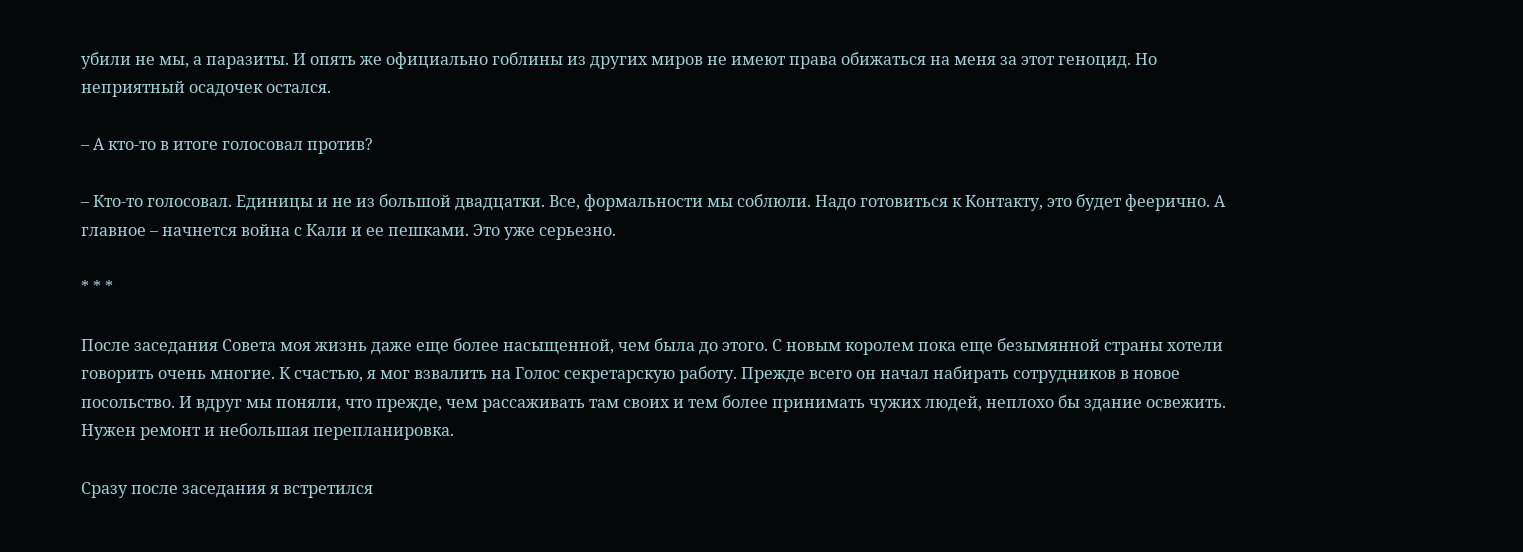убили не мы, а паразиты. И опять же официально гоблины из других миров не имеют права обижаться на меня за этот геноцид. Но неприятный осадочек остался.

– А кто-то в итоге голосовал против?

– Кто-то голосовал. Единицы и не из большой двадцатки. Все, формальности мы соблюли. Надо готовиться к Контакту, это будет феерично. А главное – начнется война с Кали и ее пешками. Это уже серьезно.

* * *

После заседания Совета моя жизнь даже еще более насыщенной, чем была до этого. С новым королем пока еще безымянной страны хотели говорить очень многие. К счастью, я мог взвалить на Голос секретарскую работу. Прежде всего он начал набирать сотрудников в новое посольство. И вдруг мы поняли, что прежде, чем рассаживать там своих и тем более принимать чужих людей, неплохо бы здание освежить. Нужен ремонт и небольшая перепланировка.

Сразу после заседания я встретился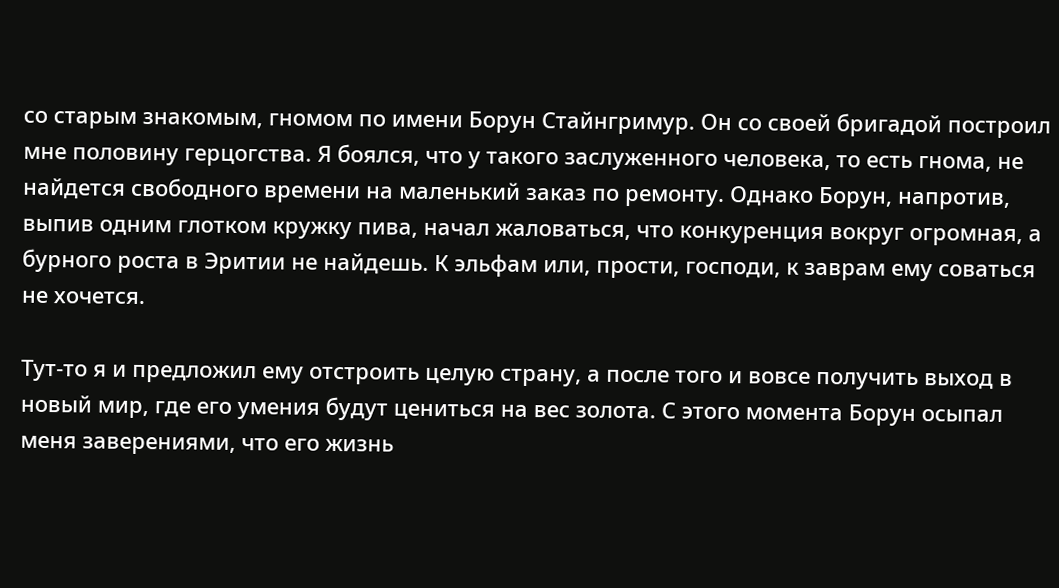со старым знакомым, гномом по имени Борун Стайнгримур. Он со своей бригадой построил мне половину герцогства. Я боялся, что у такого заслуженного человека, то есть гнома, не найдется свободного времени на маленький заказ по ремонту. Однако Борун, напротив, выпив одним глотком кружку пива, начал жаловаться, что конкуренция вокруг огромная, а бурного роста в Эритии не найдешь. К эльфам или, прости, господи, к заврам ему соваться не хочется.

Тут-то я и предложил ему отстроить целую страну, а после того и вовсе получить выход в новый мир, где его умения будут цениться на вес золота. С этого момента Борун осыпал меня заверениями, что его жизнь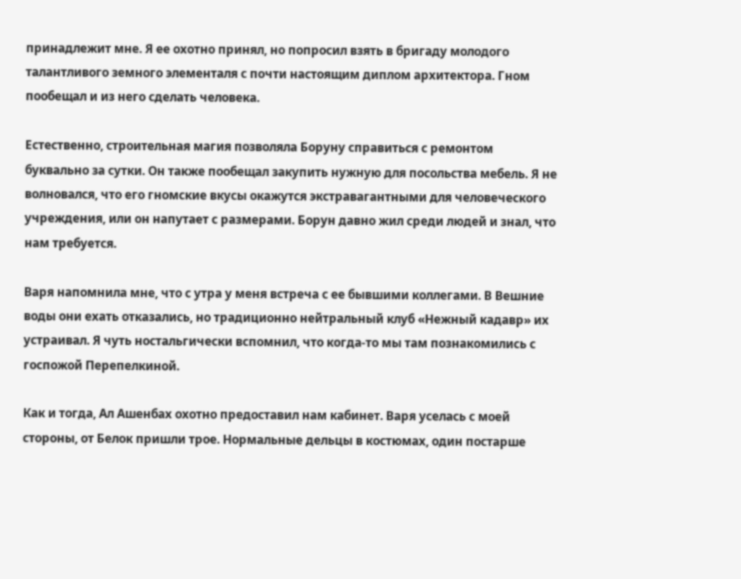принадлежит мне. Я ее охотно принял, но попросил взять в бригаду молодого талантливого земного элементаля с почти настоящим диплом архитектора. Гном пообещал и из него сделать человека.

Естественно, строительная магия позволяла Боруну справиться с ремонтом буквально за сутки. Он также пообещал закупить нужную для посольства мебель. Я не волновался, что его гномские вкусы окажутся экстравагантными для человеческого учреждения, или он напутает с размерами. Борун давно жил среди людей и знал, что нам требуется.

Варя напомнила мне, что с утра у меня встреча с ее бывшими коллегами. В Вешние воды они ехать отказались, но традиционно нейтральный клуб «Нежный кадавр» их устраивал. Я чуть ностальгически вспомнил, что когда-то мы там познакомились с госпожой Перепелкиной.

Как и тогда, Ал Ашенбах охотно предоставил нам кабинет. Варя уселась с моей стороны, от Белок пришли трое. Нормальные дельцы в костюмах, один постарше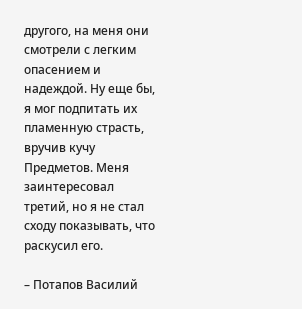другого, на меня они смотрели с легким опасением и надеждой. Ну еще бы, я мог подпитать их пламенную страсть, вручив кучу Предметов. Меня заинтересовал третий, но я не стал сходу показывать, что раскусил его.

– Потапов Василий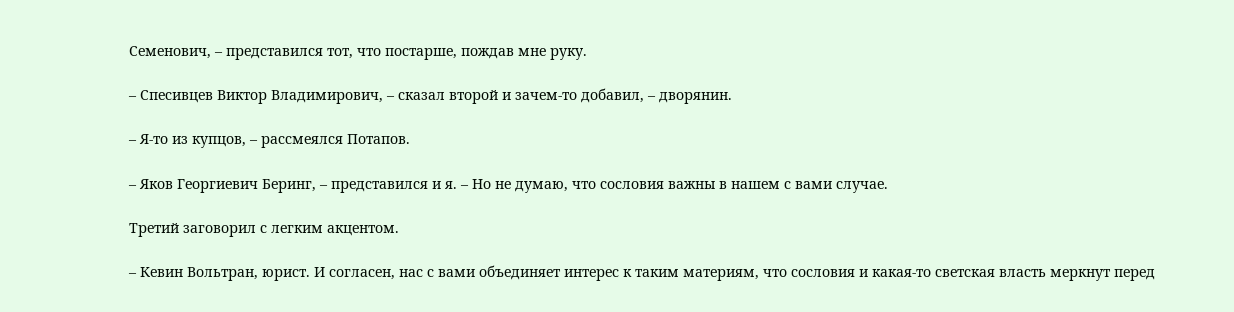Семенович, – представился тот, что постарше, пождав мне руку.

– Спесивцев Виктор Владимирович, – сказал второй и зачем-то добавил, – дворянин.

– Я-то из купцов, – рассмеялся Потапов.

– Яков Георгиевич Беринг, – представился и я. – Но не думаю, что сословия важны в нашем с вами случае.

Третий заговорил с легким акцентом.

– Кевин Вольтран, юрист. И согласен, нас с вами объединяет интерес к таким материям, что сословия и какая-то светская власть меркнут перед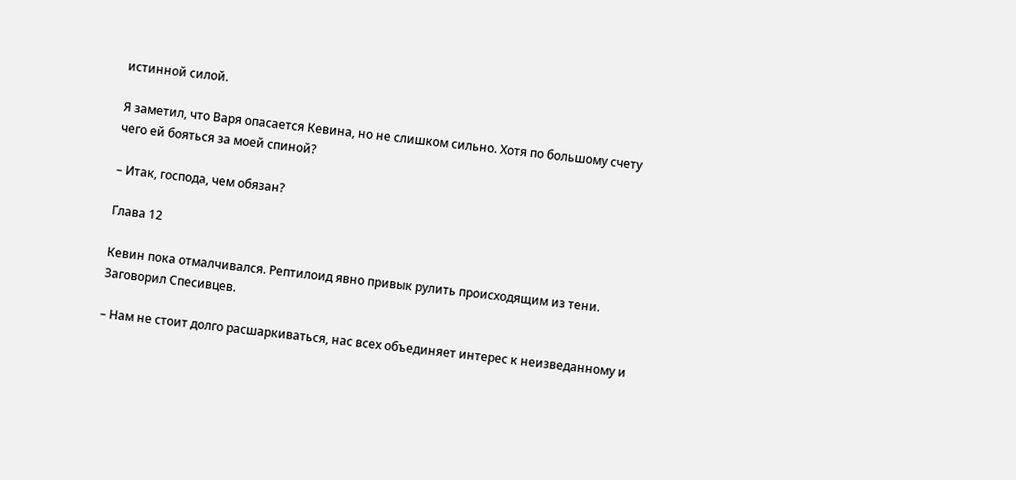истинной силой.

Я заметил, что Варя опасается Кевина, но не слишком сильно. Хотя по большому счету чего ей бояться за моей спиной?

– Итак, господа, чем обязан?

Глава 12

Кевин пока отмалчивался. Рептилоид явно привык рулить происходящим из тени. Заговорил Спесивцев.

– Нам не стоит долго расшаркиваться, нас всех объединяет интерес к неизведанному и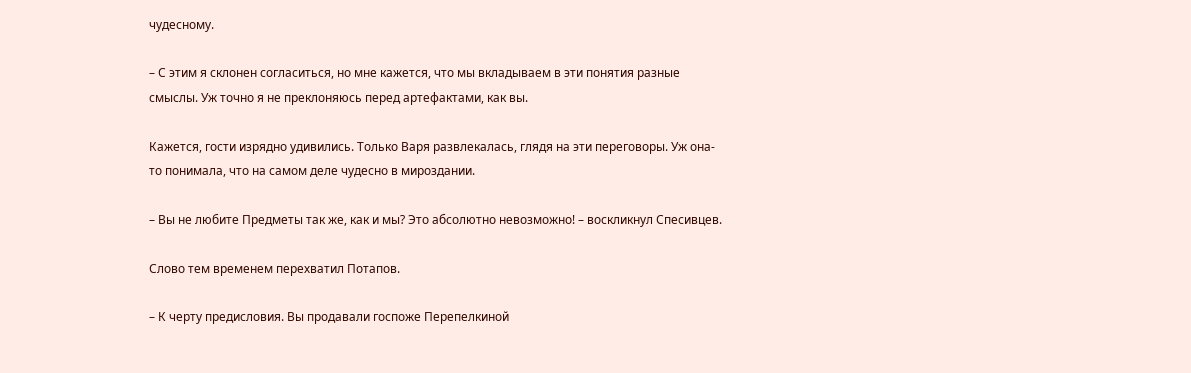чудесному.

– С этим я склонен согласиться, но мне кажется, что мы вкладываем в эти понятия разные смыслы. Уж точно я не преклоняюсь перед артефактами, как вы.

Кажется, гости изрядно удивились. Только Варя развлекалась, глядя на эти переговоры. Уж она-то понимала, что на самом деле чудесно в мироздании.

– Вы не любите Предметы так же, как и мы? Это абсолютно невозможно! – воскликнул Спесивцев.

Слово тем временем перехватил Потапов.

– К черту предисловия. Вы продавали госпоже Перепелкиной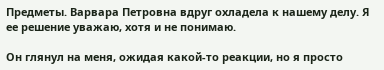Предметы. Варвара Петровна вдруг охладела к нашему делу. Я ее решение уважаю, хотя и не понимаю.

Он глянул на меня, ожидая какой-то реакции, но я просто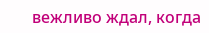вежливо ждал, когда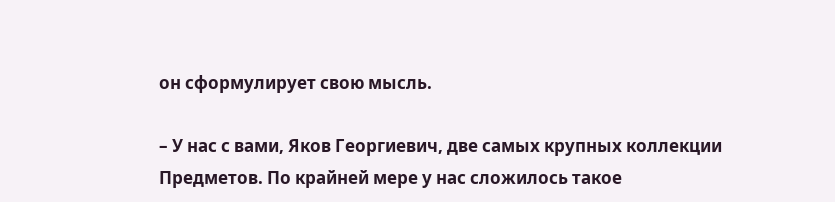он сформулирует свою мысль.

– У нас с вами, Яков Георгиевич, две самых крупных коллекции Предметов. По крайней мере у нас сложилось такое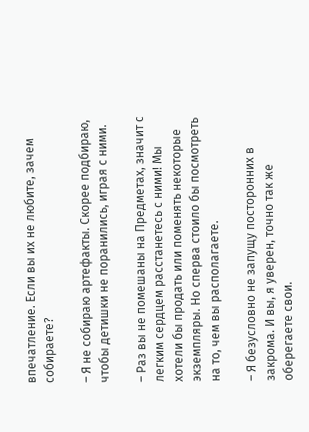впечатление. Если вы их не любите, зачем собираете?

– Я не собираю артефакты. Скорее подбираю, чтобы детишки не поранились, играя с ними.

– Раз вы не помешаны на Предметах, значит с легким сердцем расстанетесь с ними! Мы хотели бы продать или поменять некоторые экземпляры. Но сперва стоило бы посмотреть на то, чем вы располагаете.

– Я безусловно не запущу посторонних в закрома. И вы, я уверен, точно так же оберегаете свои.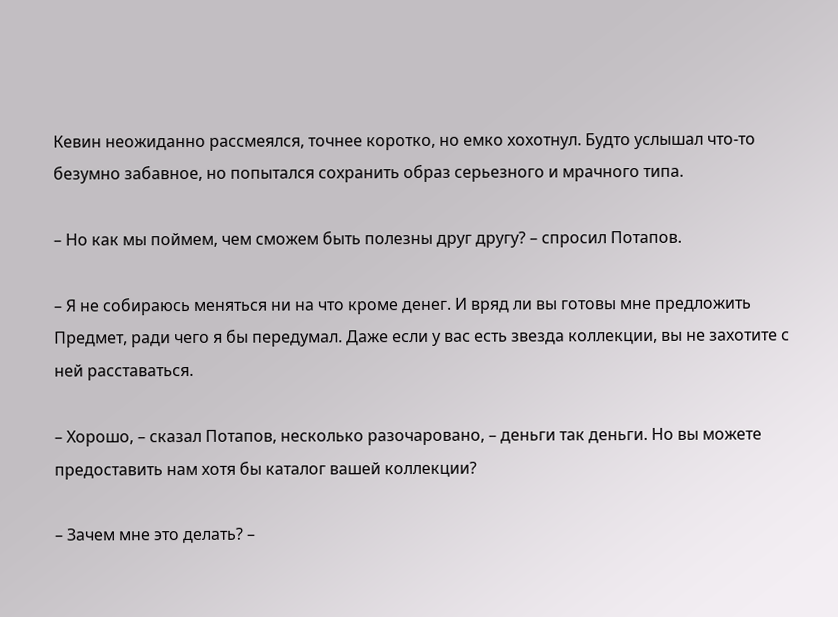Кевин неожиданно рассмеялся, точнее коротко, но емко хохотнул. Будто услышал что-то безумно забавное, но попытался сохранить образ серьезного и мрачного типа.

– Но как мы поймем, чем сможем быть полезны друг другу? – спросил Потапов.

– Я не собираюсь меняться ни на что кроме денег. И вряд ли вы готовы мне предложить Предмет, ради чего я бы передумал. Даже если у вас есть звезда коллекции, вы не захотите с ней расставаться.

– Хорошо, – сказал Потапов, несколько разочаровано, – деньги так деньги. Но вы можете предоставить нам хотя бы каталог вашей коллекции?

– Зачем мне это делать? –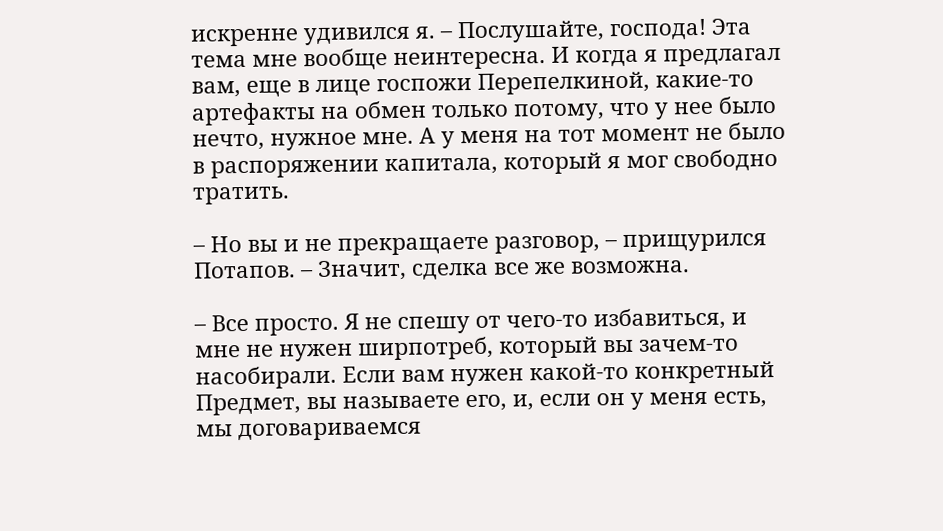искренне удивился я. – Послушайте, господа! Эта тема мне вообще неинтересна. И когда я предлагал вам, еще в лице госпожи Перепелкиной, какие-то артефакты на обмен только потому, что у нее было нечто, нужное мне. А у меня на тот момент не было в распоряжении капитала, который я мог свободно тратить.

– Но вы и не прекращаете разговор, – прищурился Потапов. – Значит, сделка все же возможна.

– Все просто. Я не спешу от чего-то избавиться, и мне не нужен ширпотреб, который вы зачем-то насобирали. Если вам нужен какой-то конкретный Предмет, вы называете его, и, если он у меня есть, мы договариваемся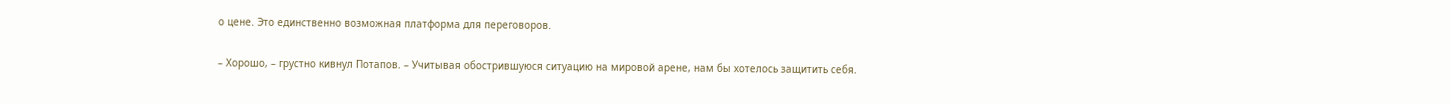о цене. Это единственно возможная платформа для переговоров.

– Хорошо, – грустно кивнул Потапов. – Учитывая обострившуюся ситуацию на мировой арене, нам бы хотелось защитить себя.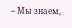– Мы знаем,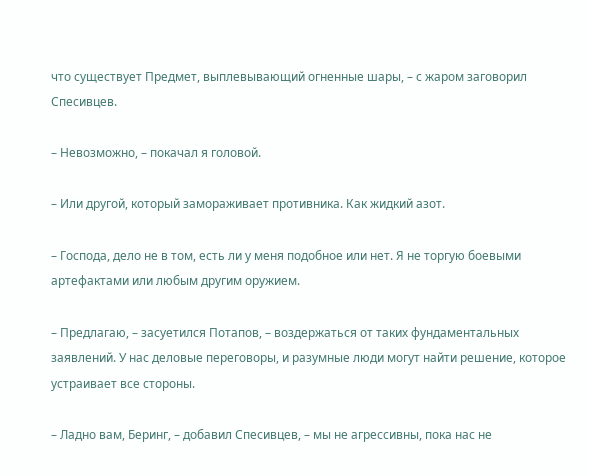что существует Предмет, выплевывающий огненные шары, – с жаром заговорил Спесивцев.

– Невозможно, – покачал я головой.

– Или другой, который замораживает противника. Как жидкий азот.

– Господа, дело не в том, есть ли у меня подобное или нет. Я не торгую боевыми артефактами или любым другим оружием.

– Предлагаю, – засуетился Потапов, – воздержаться от таких фундаментальных заявлений. У нас деловые переговоры, и разумные люди могут найти решение, которое устраивает все стороны.

– Ладно вам, Беринг, – добавил Спесивцев, – мы не агрессивны, пока нас не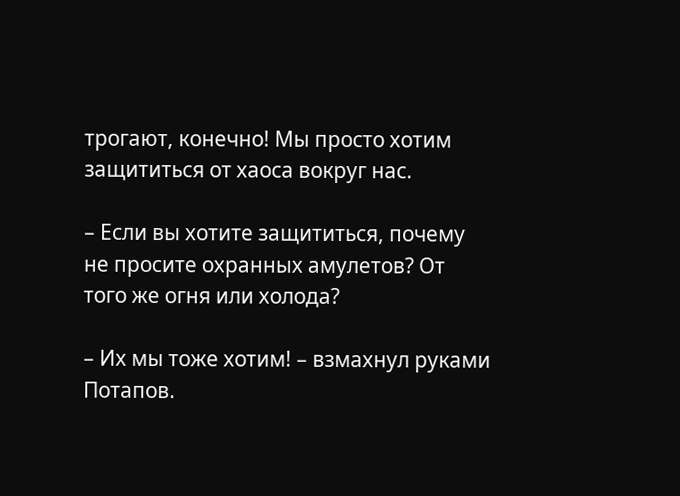трогают, конечно! Мы просто хотим защититься от хаоса вокруг нас.

– Если вы хотите защититься, почему не просите охранных амулетов? От того же огня или холода?

– Их мы тоже хотим! – взмахнул руками Потапов.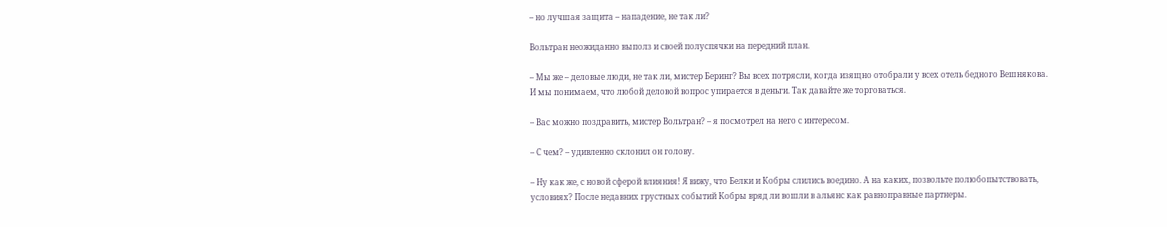– но лучшая защита – нападение, не так ли?

Вольтран неожиданно выполз и своей полуспячки на передний план.

– Мы же – деловые люди, не так ли, мистер Беринг? Вы всех потрясли, когда изящно отобрали у всех отель бедного Вешнякова. И мы понимаем, что любой деловой вопрос упирается в деньги. Так давайте же торговаться.

– Вас можно поздравить, мистер Вольтран? – я посмотрел на него с интересом.

– С чем? – удивленно склонил он голову.

– Ну как же, с новой сферой влияния! Я вижу, что Белки и Кобры слились воедино. А на каких, позвольте полюбопытствовать, условиях? После недавних грустных событий Кобры вряд ли вошли в альянс как равноправные партнеры.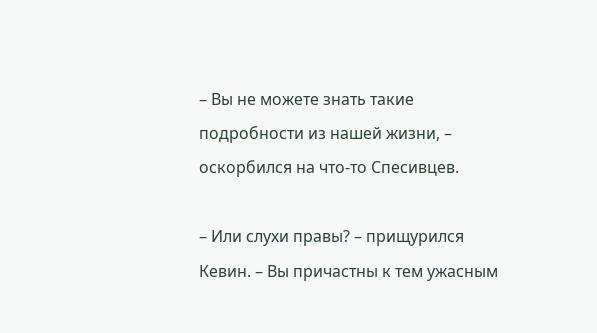– Вы не можете знать такие подробности из нашей жизни, – оскорбился на что-то Спесивцев.

– Или слухи правы? – прищурился Кевин. – Вы причастны к тем ужасным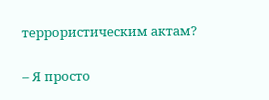террористическим актам?

– Я просто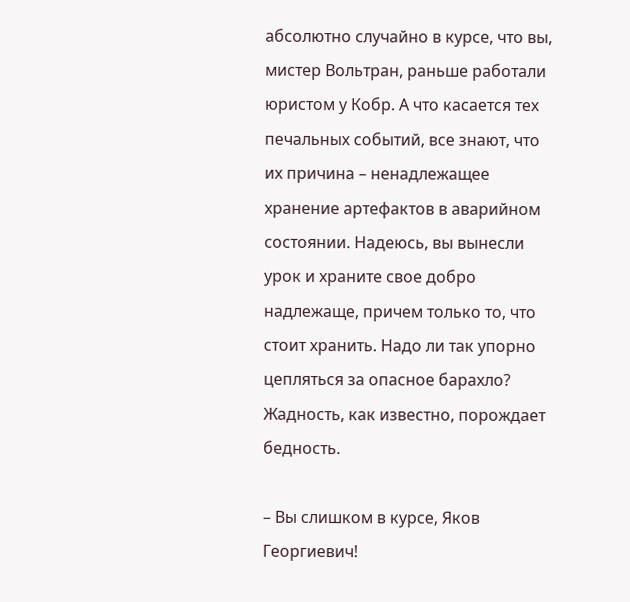абсолютно случайно в курсе, что вы, мистер Вольтран, раньше работали юристом у Кобр. А что касается тех печальных событий, все знают, что их причина – ненадлежащее хранение артефактов в аварийном состоянии. Надеюсь, вы вынесли урок и храните свое добро надлежаще, причем только то, что стоит хранить. Надо ли так упорно цепляться за опасное барахло? Жадность, как известно, порождает бедность.

– Вы слишком в курсе, Яков Георгиевич!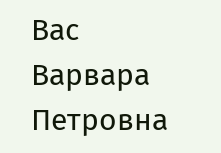Вас Варвара Петровна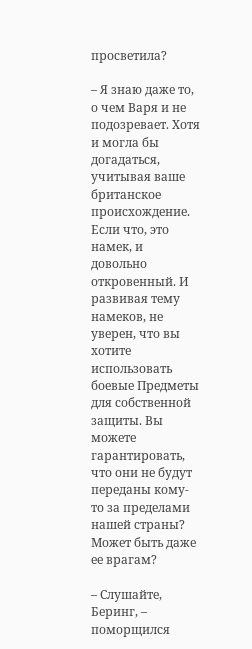просветила?

– Я знаю даже то, о чем Варя и не подозревает. Хотя и могла бы догадаться, учитывая ваше британское происхождение. Если что, это намек, и довольно откровенный. И развивая тему намеков, не уверен, что вы хотите использовать боевые Предметы для собственной защиты. Вы можете гарантировать, что они не будут переданы кому-то за пределами нашей страны? Может быть даже ее врагам?

– Слушайте, Беринг, – поморщился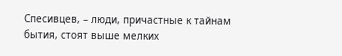Спесивцев, – люди, причастные к тайнам бытия, стоят выше мелких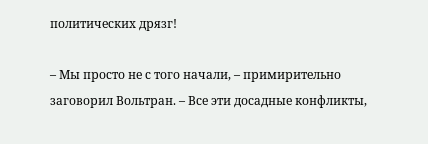политических дрязг!

– Мы просто не с того начали, – примирительно заговорил Вольтран. – Все эти досадные конфликты,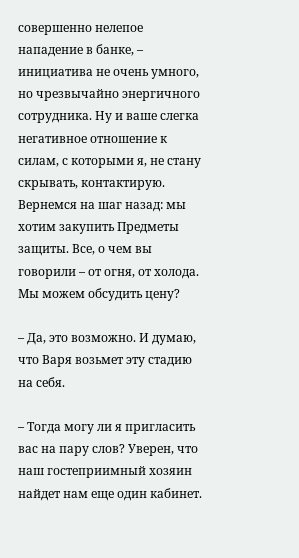совершенно нелепое нападение в банке, – инициатива не очень умного, но чрезвычайно энергичного сотрудника. Ну и ваше слегка негативное отношение к силам, с которыми я, не стану скрывать, контактирую. Вернемся на шаг назад: мы хотим закупить Предметы защиты. Все, о чем вы говорили – от огня, от холода. Мы можем обсудить цену?

– Да, это возможно. И думаю, что Варя возьмет эту стадию на себя.

– Тогда могу ли я пригласить вас на пару слов? Уверен, что наш гостеприимный хозяин найдет нам еще один кабинет.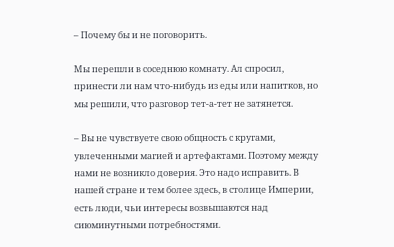– Почему бы и не поговорить.

Мы перешли в соседнюю комнату. Ал спросил, принести ли нам что-нибудь из еды или напитков, но мы решили, что разговор тет-а-тет не затянется.

– Вы не чувствуете свою общность с кругами, увлеченными магией и артефактами. Поэтому между нами не возникло доверия. Это надо исправить. В нашей стране и тем более здесь, в столице Империи, есть люди, чьи интересы возвышаются над сиюминутными потребностями.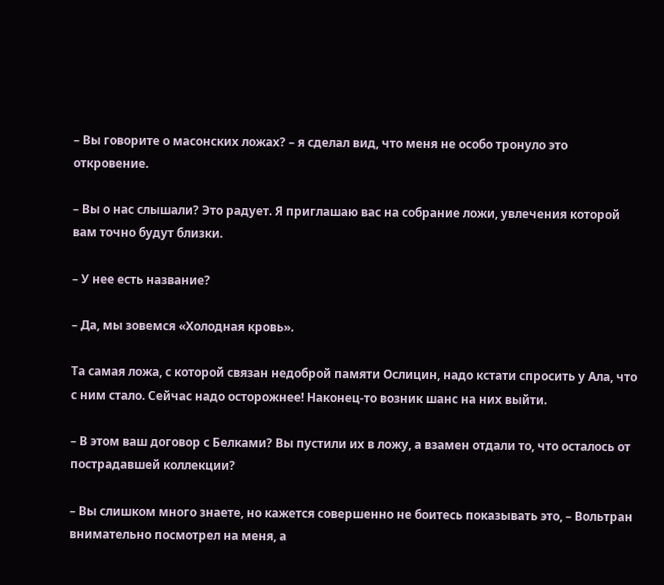– Вы говорите о масонских ложах? – я сделал вид, что меня не особо тронуло это откровение.

– Вы о нас слышали? Это радует. Я приглашаю вас на собрание ложи, увлечения которой вам точно будут близки.

– У нее есть название?

– Да, мы зовемся «Холодная кровь».

Та самая ложа, с которой связан недоброй памяти Ослицин, надо кстати спросить у Ала, что с ним стало. Сейчас надо осторожнее! Наконец-то возник шанс на них выйти.

– В этом ваш договор с Белками? Вы пустили их в ложу, а взамен отдали то, что осталось от пострадавшей коллекции?

– Вы слишком много знаете, но кажется совершенно не боитесь показывать это, – Вольтран внимательно посмотрел на меня, а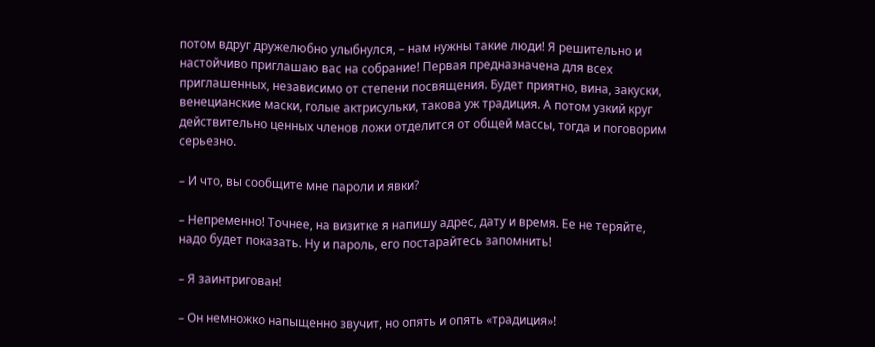потом вдруг дружелюбно улыбнулся, – нам нужны такие люди! Я решительно и настойчиво приглашаю вас на собрание! Первая предназначена для всех приглашенных, независимо от степени посвящения. Будет приятно, вина, закуски, венецианские маски, голые актрисульки, такова уж традиция. А потом узкий круг действительно ценных членов ложи отделится от общей массы, тогда и поговорим серьезно.

– И что, вы сообщите мне пароли и явки?

– Непременно! Точнее, на визитке я напишу адрес, дату и время. Ее не теряйте, надо будет показать. Ну и пароль, его постарайтесь запомнить!

– Я заинтригован!

– Он немножко напыщенно звучит, но опять и опять «традиция»!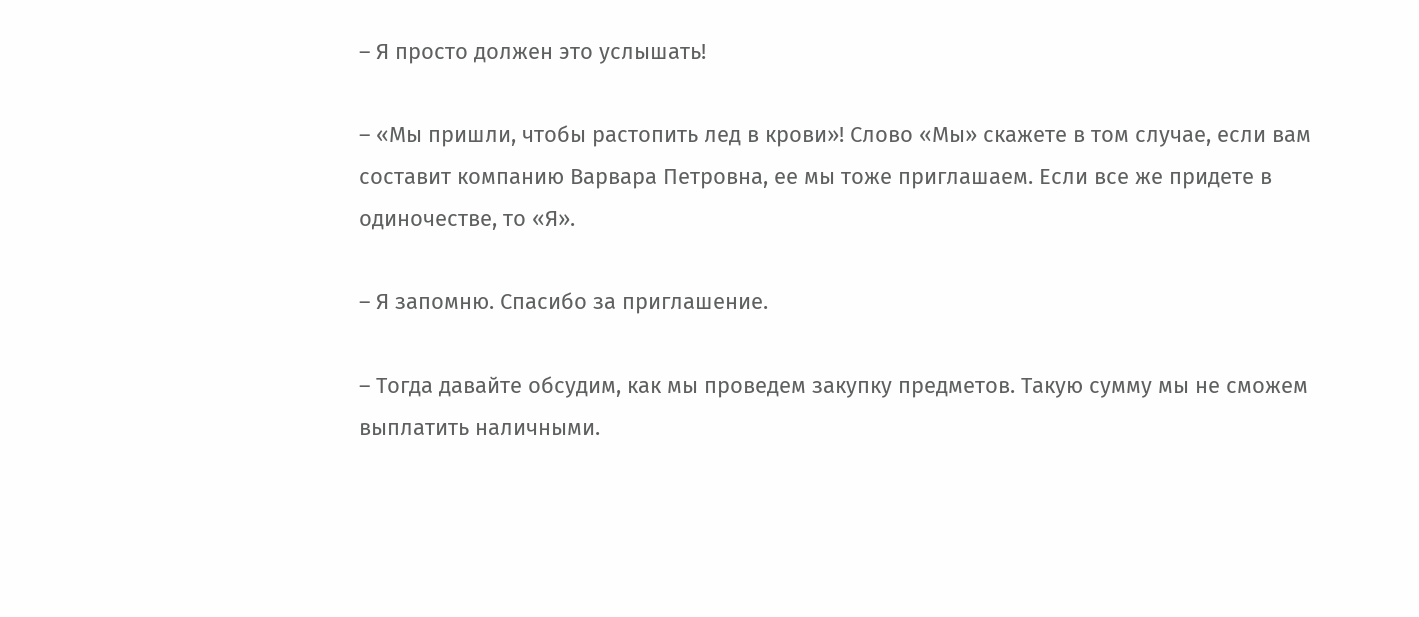– Я просто должен это услышать!

– «Мы пришли, чтобы растопить лед в крови»! Слово «Мы» скажете в том случае, если вам составит компанию Варвара Петровна, ее мы тоже приглашаем. Если все же придете в одиночестве, то «Я».

– Я запомню. Спасибо за приглашение.

– Тогда давайте обсудим, как мы проведем закупку предметов. Такую сумму мы не сможем выплатить наличными.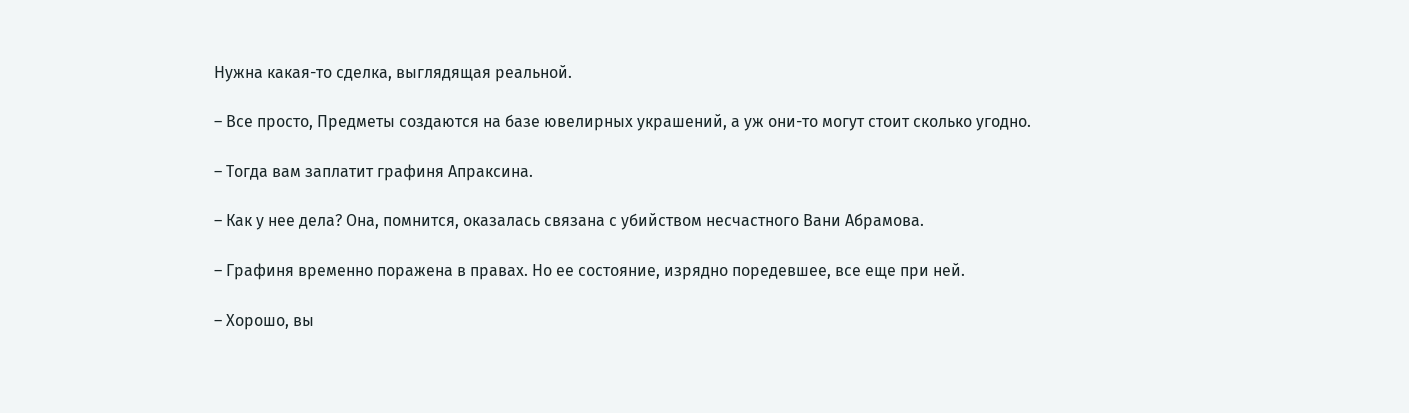Нужна какая-то сделка, выглядящая реальной.

– Все просто, Предметы создаются на базе ювелирных украшений, а уж они-то могут стоит сколько угодно.

– Тогда вам заплатит графиня Апраксина.

– Как у нее дела? Она, помнится, оказалась связана с убийством несчастного Вани Абрамова.

– Графиня временно поражена в правах. Но ее состояние, изрядно поредевшее, все еще при ней.

– Хорошо, вы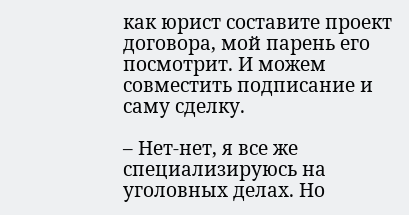как юрист составите проект договора, мой парень его посмотрит. И можем совместить подписание и саму сделку.

– Нет-нет, я все же специализируюсь на уголовных делах. Но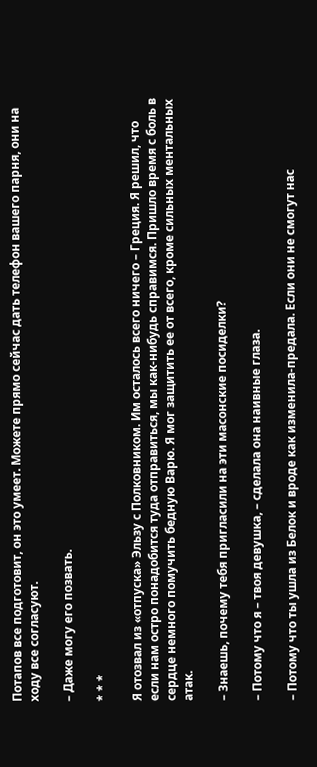Потапов все подготовит, он это умеет. Можете прямо сейчас дать телефон вашего парня, они на ходу все согласуют.

– Даже могу его позвать.

* * *

Я отозвал из «отпуска» Эльзу с Полковником. Им осталось всего ничего – Греция. Я решил, что если нам остро понадобится туда отправиться, мы как-нибудь справимся. Пришло время с боль в сердце немного помучить бедную Варю. Я мог защитить ее от всего, кроме сильных ментальных атак.

– Знаешь, почему тебя пригласили на эти масонские посиделки?

– Потому что я – твоя девушка, – сделала она наивные глаза.

– Потому что ты ушла из Белок и вроде как изменила-предала. Если они не смогут нас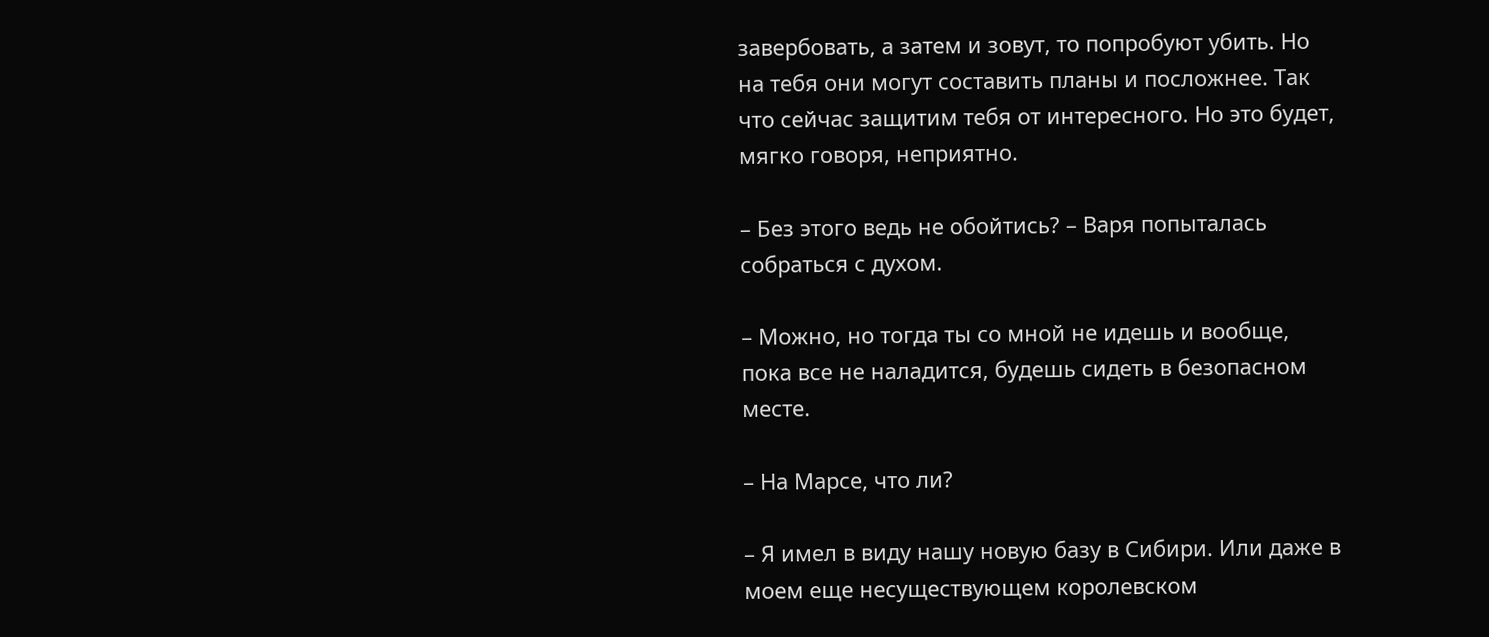завербовать, а затем и зовут, то попробуют убить. Но на тебя они могут составить планы и посложнее. Так что сейчас защитим тебя от интересного. Но это будет, мягко говоря, неприятно.

– Без этого ведь не обойтись? – Варя попыталась собраться с духом.

– Можно, но тогда ты со мной не идешь и вообще, пока все не наладится, будешь сидеть в безопасном месте.

– На Марсе, что ли?

– Я имел в виду нашу новую базу в Сибири. Или даже в моем еще несуществующем королевском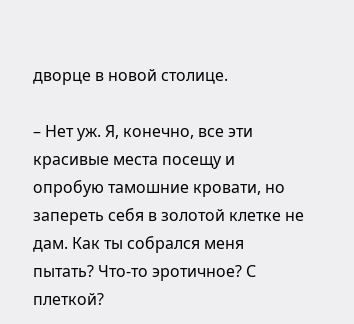дворце в новой столице.

– Нет уж. Я, конечно, все эти красивые места посещу и опробую тамошние кровати, но запереть себя в золотой клетке не дам. Как ты собрался меня пытать? Что-то эротичное? С плеткой?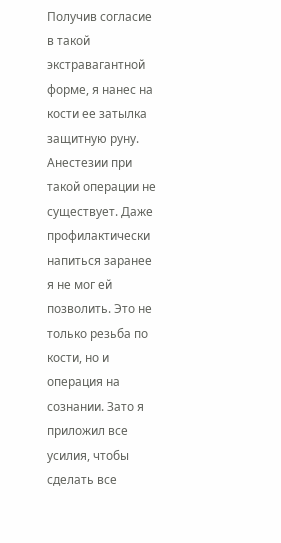Получив согласие в такой экстравагантной форме, я нанес на кости ее затылка защитную руну. Анестезии при такой операции не существует. Даже профилактически напиться заранее я не мог ей позволить. Это не только резьба по кости, но и операция на сознании. Зато я приложил все усилия, чтобы сделать все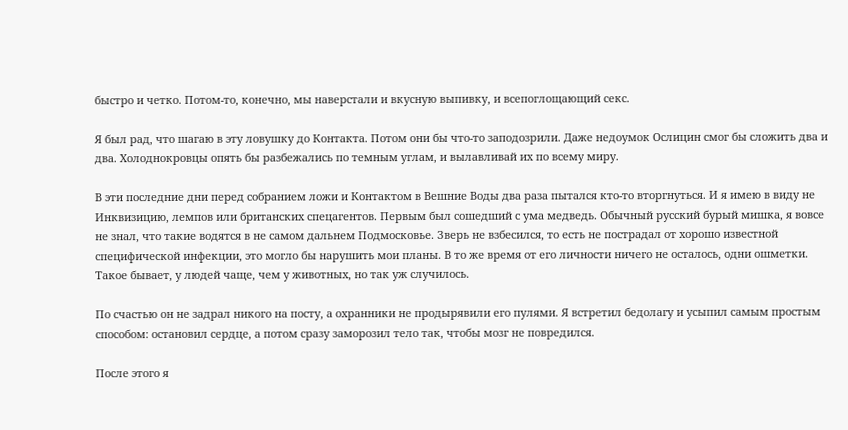быстро и четко. Потом-то, конечно, мы наверстали и вкусную выпивку, и всепоглощающий секс.

Я был рад, что шагаю в эту ловушку до Контакта. Потом они бы что-то заподозрили. Даже недоумок Ослицин смог бы сложить два и два. Холоднокровцы опять бы разбежались по темным углам, и вылавливай их по всему миру.

В эти последние дни перед собранием ложи и Контактом в Вешние Воды два раза пытался кто-то вторгнуться. И я имею в виду не Инквизицию, лемпов или британских спецагентов. Первым был сошедший с ума медведь. Обычный русский бурый мишка, я вовсе не знал, что такие водятся в не самом дальнем Подмосковье. Зверь не взбесился, то есть не пострадал от хорошо известной специфической инфекции, это могло бы нарушить мои планы. В то же время от его личности ничего не осталось, одни ошметки. Такое бывает, у людей чаще, чем у животных, но так уж случилось.

По счастью он не задрал никого на посту, а охранники не продырявили его пулями. Я встретил бедолагу и усыпил самым простым способом: остановил сердце, а потом сразу заморозил тело так, чтобы мозг не повредился.

После этого я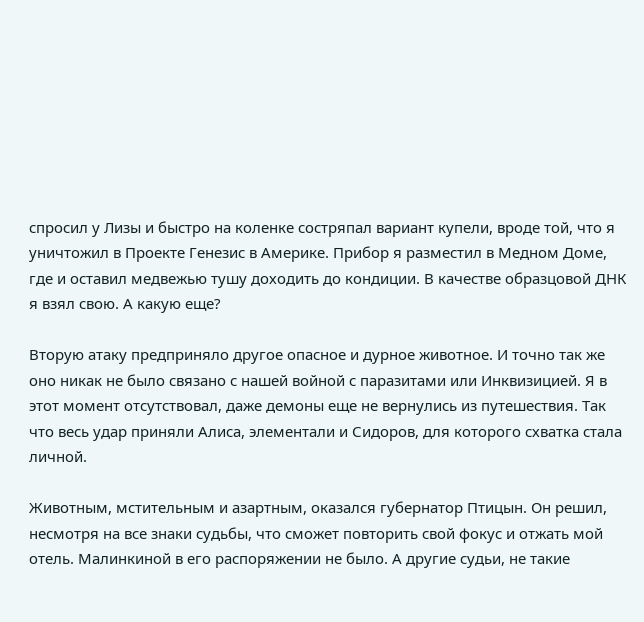спросил у Лизы и быстро на коленке состряпал вариант купели, вроде той, что я уничтожил в Проекте Генезис в Америке. Прибор я разместил в Медном Доме, где и оставил медвежью тушу доходить до кондиции. В качестве образцовой ДНК я взял свою. А какую еще?

Вторую атаку предприняло другое опасное и дурное животное. И точно так же оно никак не было связано с нашей войной с паразитами или Инквизицией. Я в этот момент отсутствовал, даже демоны еще не вернулись из путешествия. Так что весь удар приняли Алиса, элементали и Сидоров, для которого схватка стала личной.

Животным, мстительным и азартным, оказался губернатор Птицын. Он решил, несмотря на все знаки судьбы, что сможет повторить свой фокус и отжать мой отель. Малинкиной в его распоряжении не было. А другие судьи, не такие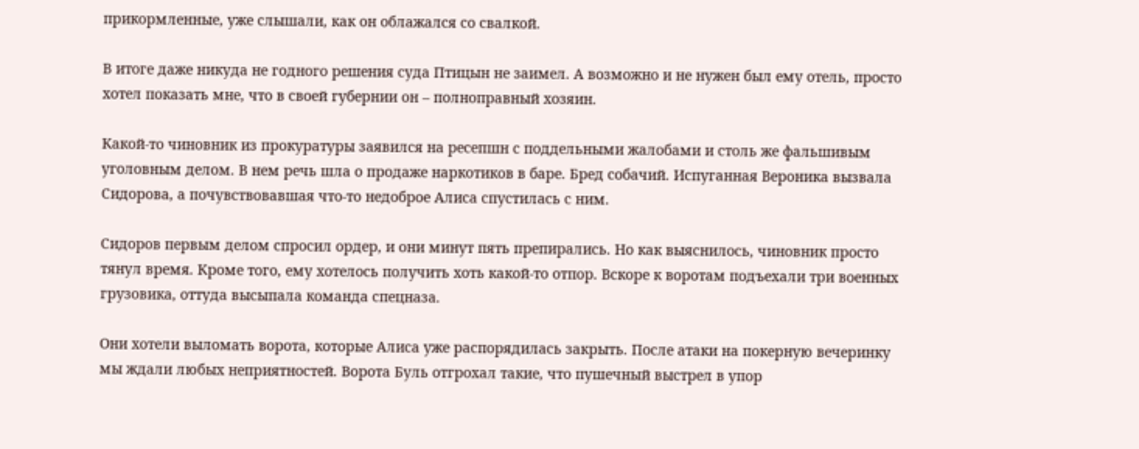прикормленные, уже слышали, как он облажался со свалкой.

В итоге даже никуда не годного решения суда Птицын не заимел. А возможно и не нужен был ему отель, просто хотел показать мне, что в своей губернии он – полноправный хозяин.

Какой-то чиновник из прокуратуры заявился на ресепшн с поддельными жалобами и столь же фальшивым уголовным делом. В нем речь шла о продаже наркотиков в баре. Бред собачий. Испуганная Вероника вызвала Сидорова, а почувствовавшая что-то недоброе Алиса спустилась с ним.

Сидоров первым делом спросил ордер, и они минут пять препирались. Но как выяснилось, чиновник просто тянул время. Кроме того, ему хотелось получить хоть какой-то отпор. Вскоре к воротам подъехали три военных грузовика, оттуда высыпала команда спецназа.

Они хотели выломать ворота, которые Алиса уже распорядилась закрыть. После атаки на покерную вечеринку мы ждали любых неприятностей. Ворота Буль отгрохал такие, что пушечный выстрел в упор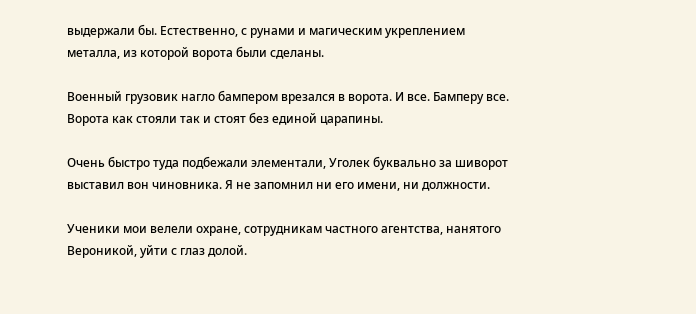выдержали бы. Естественно, с рунами и магическим укреплением металла, из которой ворота были сделаны.

Военный грузовик нагло бампером врезался в ворота. И все. Бамперу все. Ворота как стояли так и стоят без единой царапины.

Очень быстро туда подбежали элементали, Уголек буквально за шиворот выставил вон чиновника. Я не запомнил ни его имени, ни должности.

Ученики мои велели охране, сотрудникам частного агентства, нанятого Вероникой, уйти с глаз долой.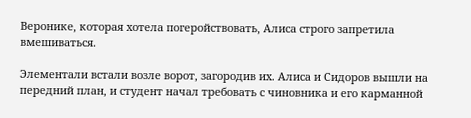Веронике, которая хотела погеройствовать, Алиса строго запретила вмешиваться.

Элементали встали возле ворот, загородив их. Алиса и Сидоров вышли на передний план, и студент начал требовать с чиновника и его карманной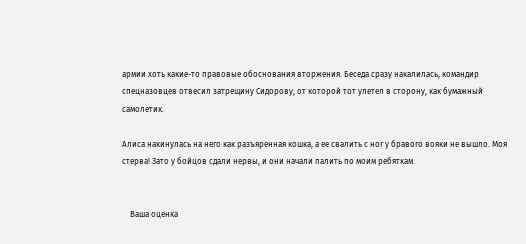армии хоть какие-то правовые обоснования вторжения. Беседа сразу накалилась, командир спецназовцев отвесил затрещину Сидорову, от которой тот улетел в сторону, как бумажный самолетик.

Алиса накинулась на него как разъяренная кошка, а ее свалить с ног у бравого вояки не вышло. Моя стерва! Зато у бойцов сдали нервы, и они начали палить по моим ребяткам.


    Ваша оценка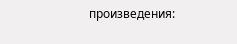произведения: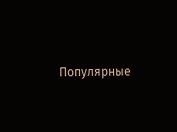Популярные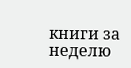книги за неделю